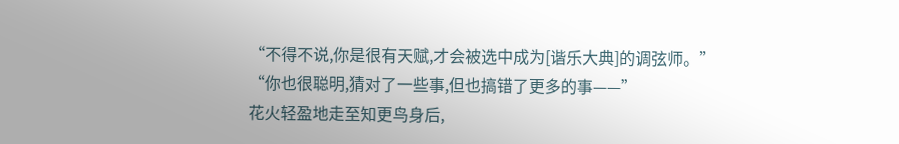“不得不说,你是很有天赋,才会被选中成为[谐乐大典]的调弦师。”
“你也很聪明,猜对了一些事,但也搞错了更多的事——”
花火轻盈地走至知更鸟身后,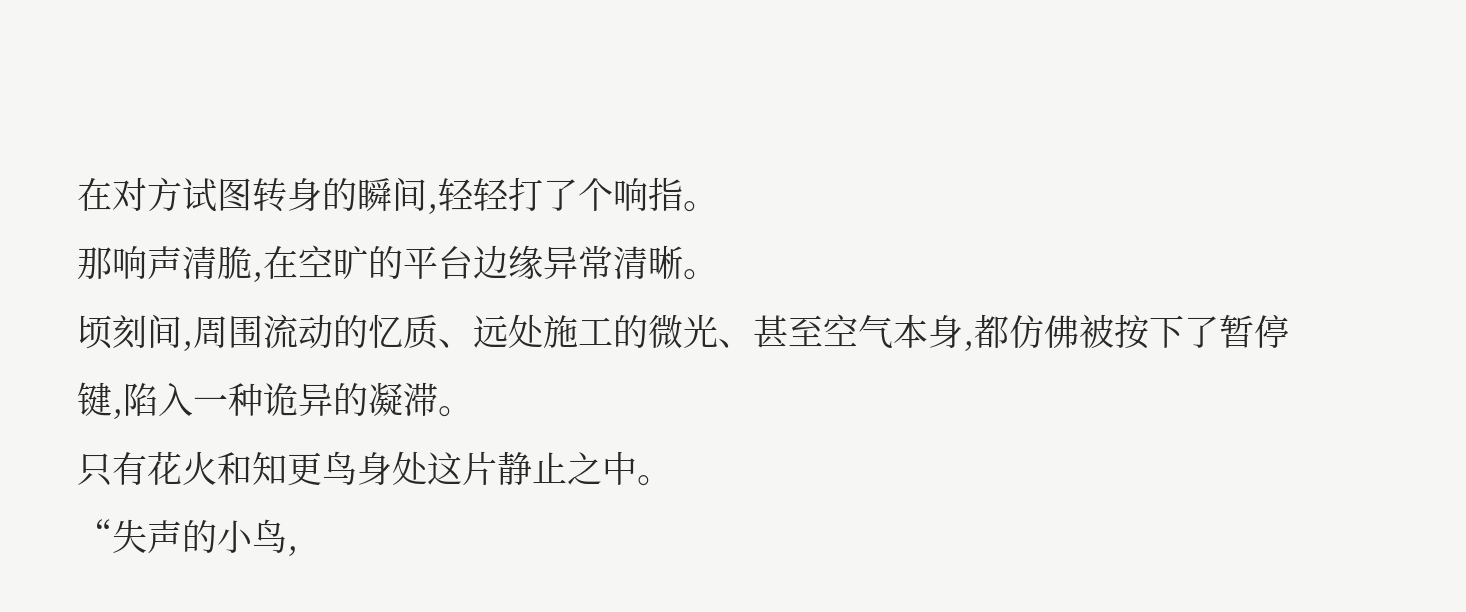在对方试图转身的瞬间,轻轻打了个响指。
那响声清脆,在空旷的平台边缘异常清晰。
顷刻间,周围流动的忆质、远处施工的微光、甚至空气本身,都仿佛被按下了暂停键,陷入一种诡异的凝滞。
只有花火和知更鸟身处这片静止之中。
“失声的小鸟,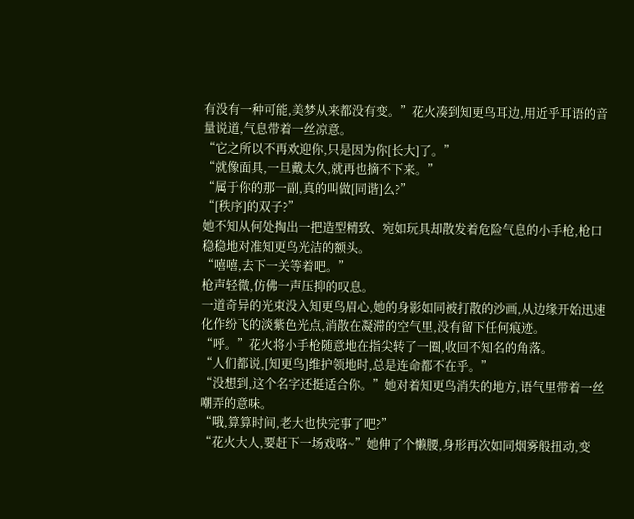有没有一种可能,美梦从来都没有变。”花火凑到知更鸟耳边,用近乎耳语的音量说道,气息带着一丝凉意。
“它之所以不再欢迎你,只是因为你[长大]了。”
“就像面具,一旦戴太久,就再也摘不下来。”
“属于你的那一副,真的叫做[同谐]么?”
“[秩序]的双子?”
她不知从何处掏出一把造型精致、宛如玩具却散发着危险气息的小手枪,枪口稳稳地对准知更鸟光洁的额头。
“嘻嘻,去下一关等着吧。”
枪声轻微,仿佛一声压抑的叹息。
一道奇异的光束没入知更鸟眉心,她的身影如同被打散的沙画,从边缘开始迅速化作纷飞的淡紫色光点,消散在凝滞的空气里,没有留下任何痕迹。
“呼。”花火将小手枪随意地在指尖转了一圈,收回不知名的角落。
“人们都说,[知更鸟]维护领地时,总是连命都不在乎。”
“没想到,这个名字还挺适合你。”她对着知更鸟消失的地方,语气里带着一丝嘲弄的意味。
“哦,算算时间,老大也快完事了吧?”
“花火大人,要赶下一场戏咯~”她伸了个懒腰,身形再次如同烟雾般扭动,变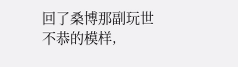回了桑博那副玩世不恭的模样,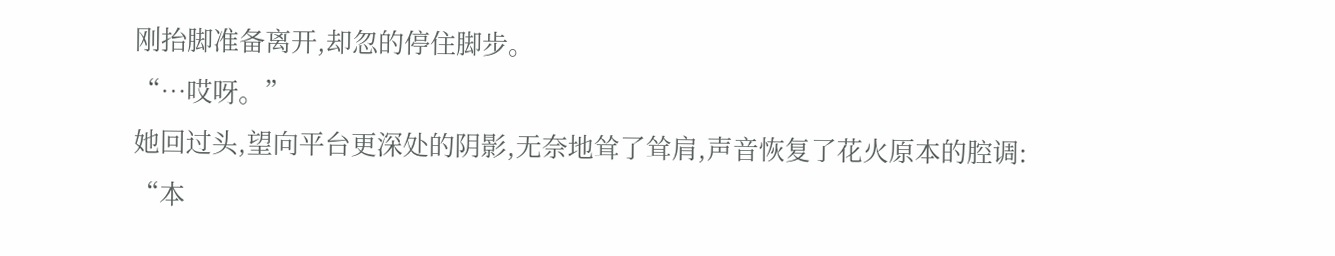刚抬脚准备离开,却忽的停住脚步。
“…哎呀。”
她回过头,望向平台更深处的阴影,无奈地耸了耸肩,声音恢复了花火原本的腔调:
“本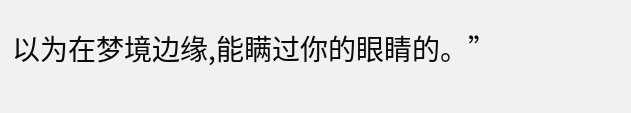以为在梦境边缘,能瞒过你的眼睛的。”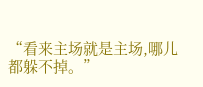“看来主场就是主场,哪儿都躲不掉。”